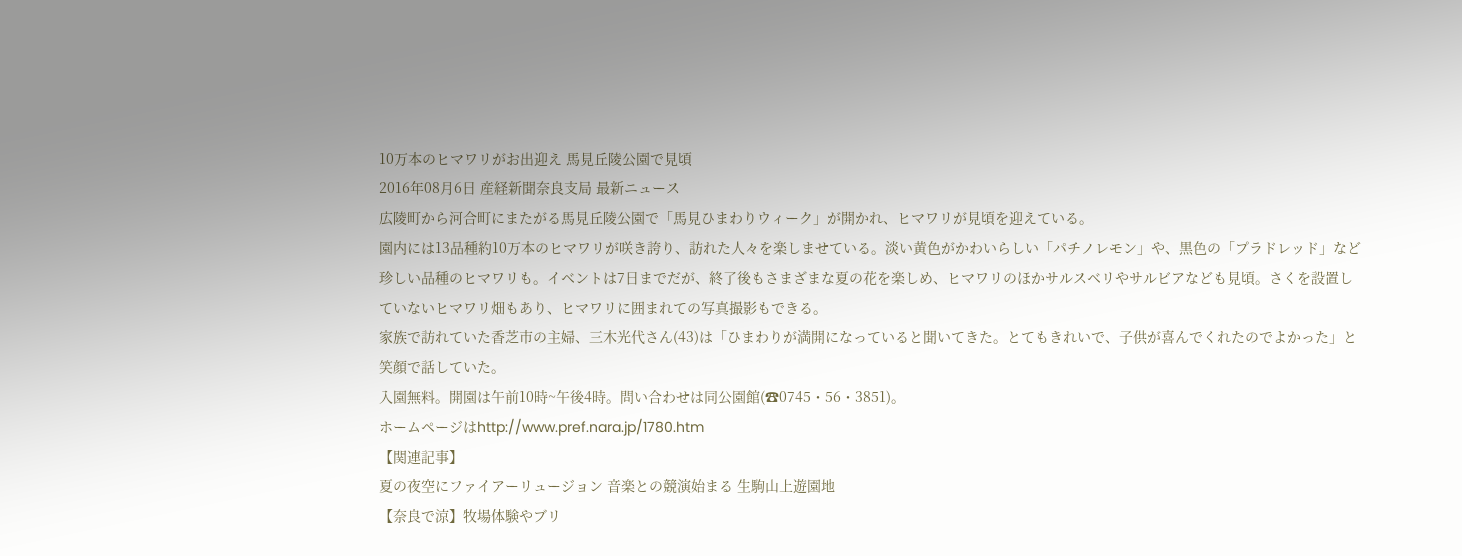10万本のヒマワリがお出迎え 馬見丘陵公園で見頃
2016年08月6日 産経新聞奈良支局 最新ニュース
広陵町から河合町にまたがる馬見丘陵公園で「馬見ひまわりウィーク」が開かれ、ヒマワリが見頃を迎えている。
園内には13品種約10万本のヒマワリが咲き誇り、訪れた人々を楽しませている。淡い黄色がかわいらしい「パチノレモン」や、黒色の「プラドレッド」など珍しい品種のヒマワリも。イベントは7日までだが、終了後もさまざまな夏の花を楽しめ、ヒマワリのほかサルスベリやサルビアなども見頃。さくを設置していないヒマワリ畑もあり、ヒマワリに囲まれての写真撮影もできる。
家族で訪れていた香芝市の主婦、三木光代さん(43)は「ひまわりが満開になっていると聞いてきた。とてもきれいで、子供が喜んでくれたのでよかった」と笑顔で話していた。
入園無料。開園は午前10時~午後4時。問い合わせは同公園館(☎0745・56・3851)。
ホームページはhttp://www.pref.nara.jp/1780.htm
【関連記事】
夏の夜空にファイアーリュージョン 音楽との競演始まる 生駒山上遊園地
【奈良で涼】牧場体験やブリ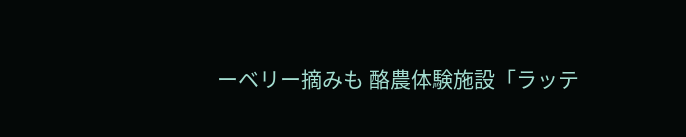ーベリー摘みも 酪農体験施設「ラッテ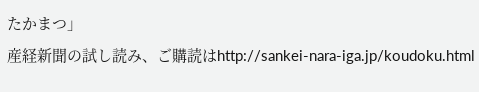たかまつ」
産経新聞の試し読み、ご購読はhttp://sankei-nara-iga.jp/koudoku.html